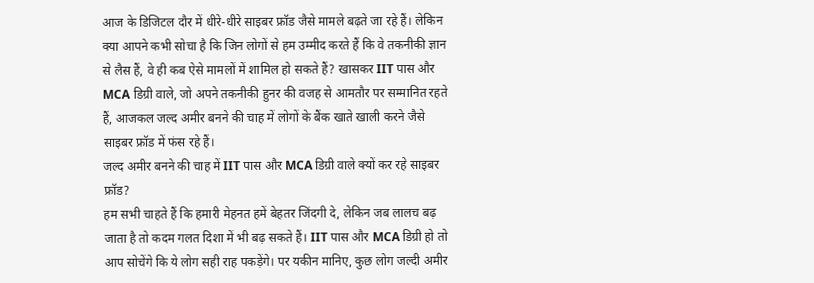आज के डिजिटल दौर में धीरे-धीरे साइबर फ्रॉड जैसे मामले बढ़ते जा रहे हैं। लेकिन क्या आपने कभी सोचा है कि जिन लोगों से हम उम्मीद करते हैं कि वे तकनीकी ज्ञान से लैस हैं, वे ही कब ऐसे मामलों में शामिल हो सकते हैं? खासकर IIT पास और MCA डिग्री वाले, जो अपने तकनीकी हुनर की वजह से आमतौर पर सम्मानित रहते हैं, आजकल जल्द अमीर बनने की चाह में लोगों के बैंक खाते खाली करने जैसे साइबर फ्रॉड में फंस रहे हैं।
जल्द अमीर बनने की चाह में IIT पास और MCA डिग्री वाले क्यों कर रहे साइबर फ्रॉड?
हम सभी चाहते हैं कि हमारी मेहनत हमें बेहतर जिंदगी दे, लेकिन जब लालच बढ़ जाता है तो कदम गलत दिशा में भी बढ़ सकते हैं। IIT पास और MCA डिग्री हो तो आप सोचेंगे कि ये लोग सही राह पकड़ेंगे। पर यकीन मानिए, कुछ लोग जल्दी अमीर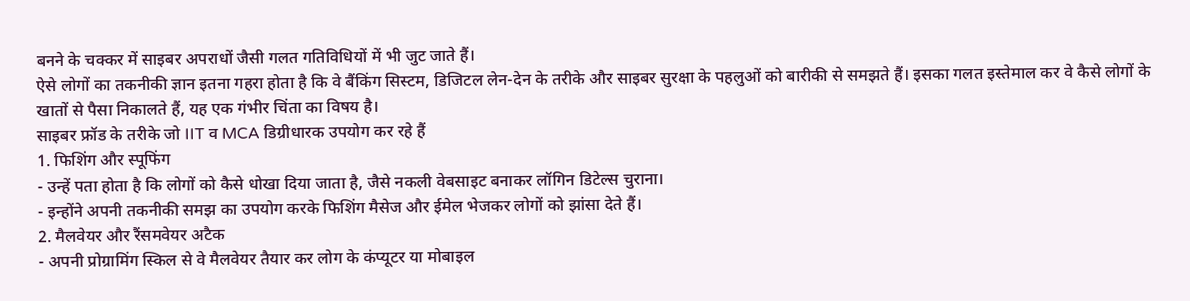बनने के चक्कर में साइबर अपराधों जैसी गलत गतिविधियों में भी जुट जाते हैं।
ऐसे लोगों का तकनीकी ज्ञान इतना गहरा होता है कि वे बैंकिंग सिस्टम, डिजिटल लेन-देन के तरीके और साइबर सुरक्षा के पहलुओं को बारीकी से समझते हैं। इसका गलत इस्तेमाल कर वे कैसे लोगों के खातों से पैसा निकालते हैं, यह एक गंभीर चिंता का विषय है।
साइबर फ्रॉड के तरीके जो IIT व MCA डिग्रीधारक उपयोग कर रहे हैं
1. फिशिंग और स्पूफिंग
- उन्हें पता होता है कि लोगों को कैसे धोखा दिया जाता है, जैसे नकली वेबसाइट बनाकर लॉगिन डिटेल्स चुराना।
- इन्होंने अपनी तकनीकी समझ का उपयोग करके फिशिंग मैसेज और ईमेल भेजकर लोगों को झांसा देते हैं।
2. मैलवेयर और रैंसमवेयर अटैक
- अपनी प्रोग्रामिंग स्किल से वे मैलवेयर तैयार कर लोग के कंप्यूटर या मोबाइल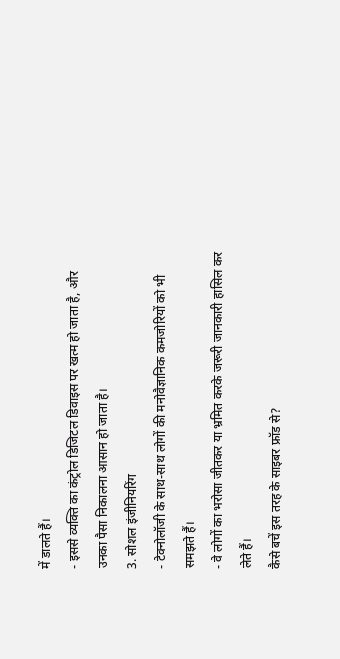में डालते हैं।
- इससे व्यक्ति का कंट्रोल डिजिटल डिवाइस पर खत्म हो जाता है, और उनका पैसा निकालना आसान हो जाता है।
3. सोशल इंजीनियरिंग
- टेक्नोलॉजी के साथ-साथ लोगों की मनोवैज्ञानिक कमजोरियों को भी समझते हैं।
- वे लोगों का भरोसा जीतकर या भ्रमित करके जरूरी जानकारी हासिल कर लेते हैं।
कैसे बचें इस तरह के साइबर फ्रॉड से?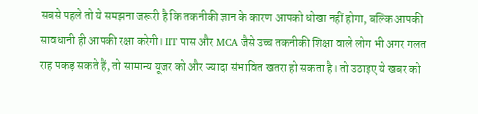सबसे पहले तो ये समझना जरूरी है कि तकनीकी ज्ञान के कारण आपको धोखा नहीं होगा, बल्कि आपकी सावधानी ही आपकी रक्षा करेगी। IIT पास और MCA जैसे उच्च तकनीकी शिक्षा वाले लोग भी अगर गलत राह पकड़ सकते हैं, तो सामान्य यूजर को और ज्यादा संभावित खतरा हो सकता है। तो उठाइए ये खबर को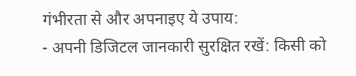गंभीरता से और अपनाइए ये उपाय:
- अपनी डिजिटल जानकारी सुरक्षित रखें: किसी को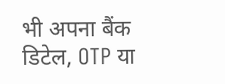भी अपना बैंक डिटेल, OTP या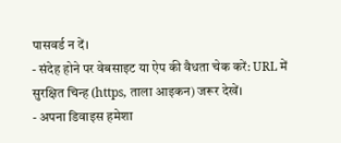पासवर्ड न दें।
- संदेह होने पर वेबसाइट या ऐप की वैधता चेक करें: URL में सुरक्षित चिन्ह (https, ताला आइकन) जरूर देखें।
- अपना डिवाइस हमेशा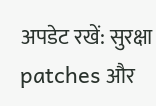अपडेट रखें: सुरक्षा patches और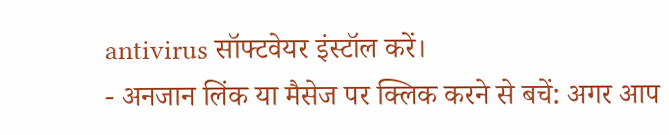antivirus सॉफ्टवेयर इंस्टॉल करें।
- अनजान लिंक या मैसेज पर क्लिक करने से बचें: अगर आप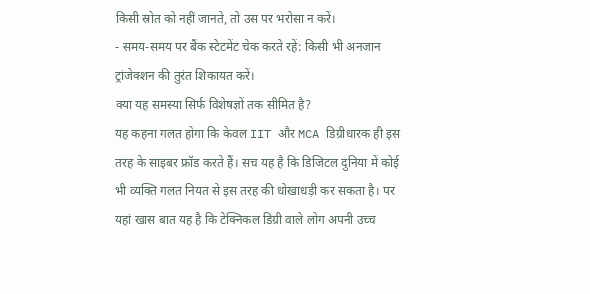किसी स्रोत को नहीं जानते, तो उस पर भरोसा न करें।
- समय-समय पर बैंक स्टेटमेंट चेक करते रहें: किसी भी अनजान ट्रांजेक्शन की तुरंत शिकायत करें।
क्या यह समस्या सिर्फ विशेषज्ञों तक सीमित है?
यह कहना गलत होगा कि केवल IIT और MCA डिग्रीधारक ही इस तरह के साइबर फ्रॉड करते हैं। सच यह है कि डिजिटल दुनिया में कोई भी व्यक्ति गलत नियत से इस तरह की धोखाधड़ी कर सकता है। पर यहां खास बात यह है कि टेक्निकल डिग्री वाले लोग अपनी उच्च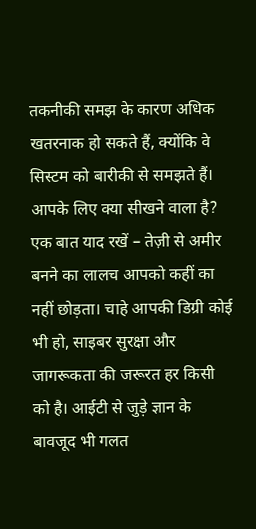तकनीकी समझ के कारण अधिक खतरनाक हो सकते हैं, क्योंकि वे सिस्टम को बारीकी से समझते हैं।
आपके लिए क्या सीखने वाला है?
एक बात याद रखें – तेज़ी से अमीर बनने का लालच आपको कहीं का नहीं छोड़ता। चाहे आपकी डिग्री कोई भी हो, साइबर सुरक्षा और जागरूकता की जरूरत हर किसी को है। आईटी से जुड़े ज्ञान के बावजूद भी गलत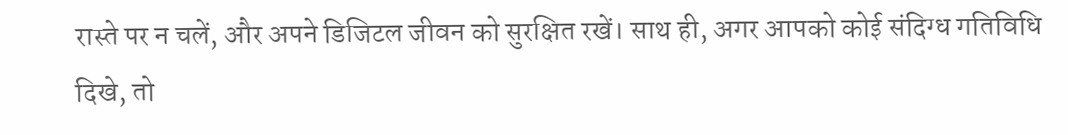रास्ते पर न चलें, और अपने डिजिटल जीवन को सुरक्षित रखें। साथ ही, अगर आपको कोई संदिग्ध गतिविधि दिखे, तो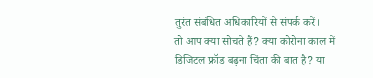तुरंत संबंधित अधिकारियों से संपर्क करें।
तो आप क्या सोचते हैं? क्या कोरोना काल में डिजिटल फ्रॉड बढ़ना चिंता की बात है? या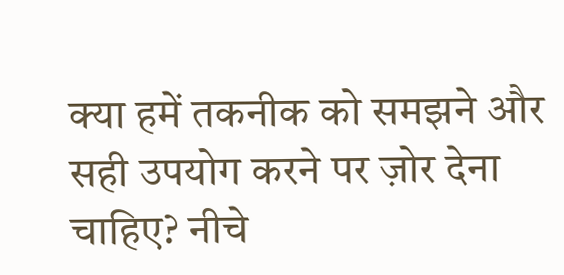क्या हमें तकनीक को समझने और सही उपयोग करने पर ज़ोर देना चाहिए? नीचे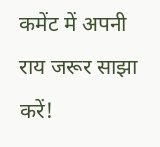कमेंट में अपनी राय जरूर साझा करें!